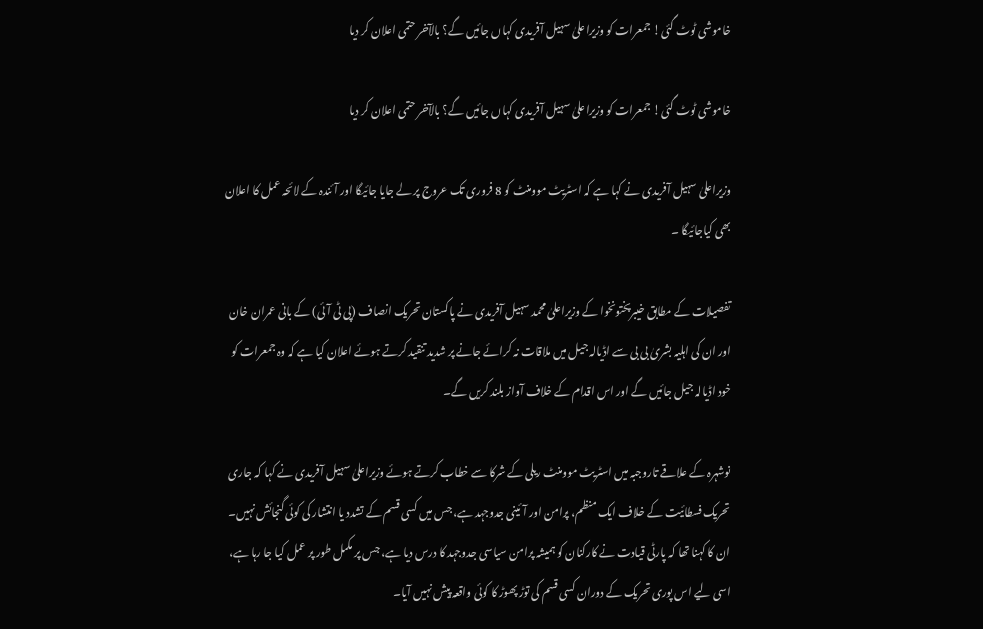خاموشی ٹوٹ گئی! جمعرات کو وزیراعلیٰ سہیل آفریدی کہاں جائیں گے؟ بالآخر حتمی اعلان کر دیا

خاموشی ٹوٹ گئی! جمعرات کو وزیراعلیٰ سہیل آفریدی کہاں جائیں گے؟ بالآخر حتمی اعلان کر دیا

وزیراعلیٰ سہیل آفریدی نے کہا ہے کہ اسٹریٹ موومنٹ کو 8 فروری تک عروج پر لے جایا جائیگا اور آئندہ کے لائحہ عمل کا اعلان بھی کیاجائیگا ۔

تفصیلات کے مطابق خیبرپختونخوا کے وزیراعلیٰ محمد سہیل آفریدی نے پاکستان تحریک انصاف (پی ٹی آئی) کے بانی عمران خان اور ان کی اہلیہ بشریٰ بی بی سے اڈیالہ جیل میں ملاقات نہ کرائے جانے پر شدید تنقید کرتے ہوئے اعلان کیا ہے کہ وہ جمعرات کو خود اڈیالہ جیل جائیں گے اور اس اقدام کے خلاف آواز بلند کریں گے۔

نوشہرہ کے علاقے تاروجبہ میں اسٹریٹ موومنٹ ریلی کے شرکا سے خطاب کرتے ہوئے وزیراعلیٰ سہیل آفریدی نے کہا کہ جاری تحریک فسطائیت کے خلاف ایک منظم، پرامن اور آئینی جدوجہد ہے، جس میں کسی قسم کے تشدد یا انتشار کی کوئی گنجائش نہیں۔ ان کا کہنا تھا کہ پارٹی قیادت نے کارکنان کو ہمیشہ پرامن سیاسی جدوجہد کا درس دیا ہے، جس پر مکمل طور پر عمل کیا جا رہا ہے، اسی لیے اس پوری تحریک کے دوران کسی قسم کی توڑ پھوڑ کا کوئی واقعہ پیش نہیں آیا۔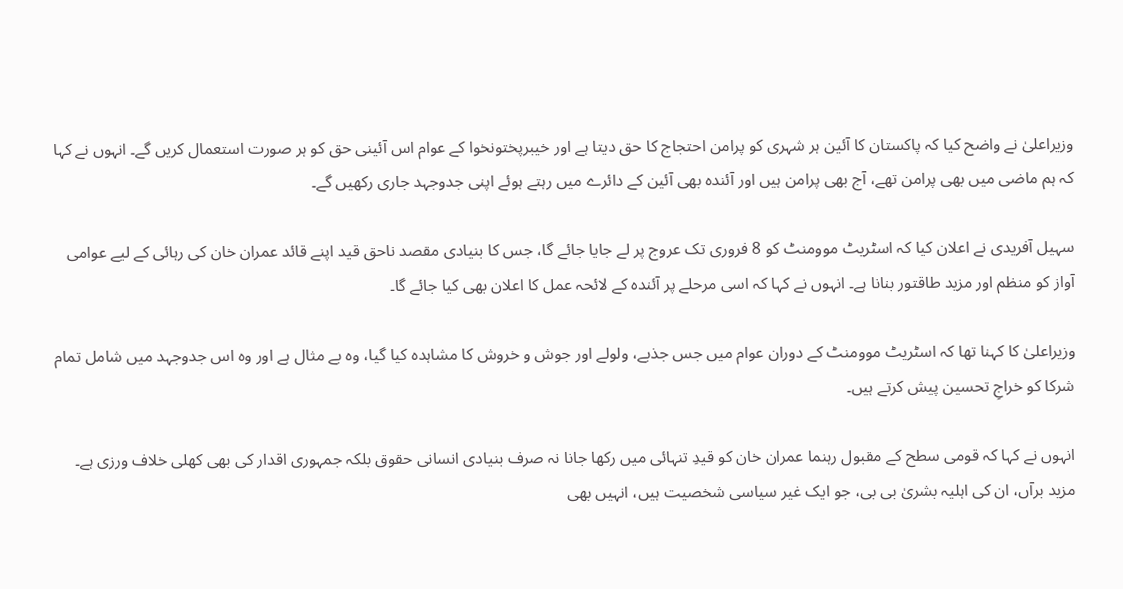وزیراعلیٰ نے واضح کیا کہ پاکستان کا آئین ہر شہری کو پرامن احتجاج کا حق دیتا ہے اور خیبرپختونخوا کے عوام اس آئینی حق کو ہر صورت استعمال کریں گے۔ انہوں نے کہا کہ ہم ماضی میں بھی پرامن تھے، آج بھی پرامن ہیں اور آئندہ بھی آئین کے دائرے میں رہتے ہوئے اپنی جدوجہد جاری رکھیں گے۔

سہیل آفریدی نے اعلان کیا کہ اسٹریٹ موومنٹ کو 8 فروری تک عروج پر لے جایا جائے گا، جس کا بنیادی مقصد ناحق قید اپنے قائد عمران خان کی رہائی کے لیے عوامی آواز کو منظم اور مزید طاقتور بنانا ہے۔ انہوں نے کہا کہ اسی مرحلے پر آئندہ کے لائحہ عمل کا اعلان بھی کیا جائے گا۔

وزیراعلیٰ کا کہنا تھا کہ اسٹریٹ موومنٹ کے دوران عوام میں جس جذبے، ولولے اور جوش و خروش کا مشاہدہ کیا گیا، وہ بے مثال ہے اور وہ اس جدوجہد میں شامل تمام شرکا کو خراجِ تحسین پیش کرتے ہیں۔

انہوں نے کہا کہ قومی سطح کے مقبول رہنما عمران خان کو قیدِ تنہائی میں رکھا جانا نہ صرف بنیادی انسانی حقوق بلکہ جمہوری اقدار کی بھی کھلی خلاف ورزی ہے۔ مزید برآں، ان کی اہلیہ بشریٰ بی بی، جو ایک غیر سیاسی شخصیت ہیں، انہیں بھی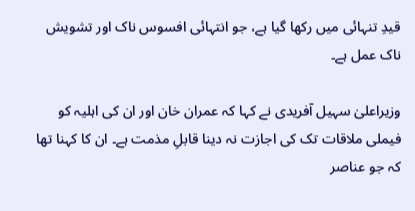قیدِ تنہائی میں رکھا گیا ہے، جو انتہائی افسوس ناک اور تشویش ناک عمل ہے۔

وزیراعلیٰ سہیل آفریدی نے کہا کہ عمران خان اور ان کی اہلیہ کو فیملی ملاقات تک کی اجازت نہ دینا قابلِ مذمت ہے۔ ان کا کہنا تھا کہ جو عناصر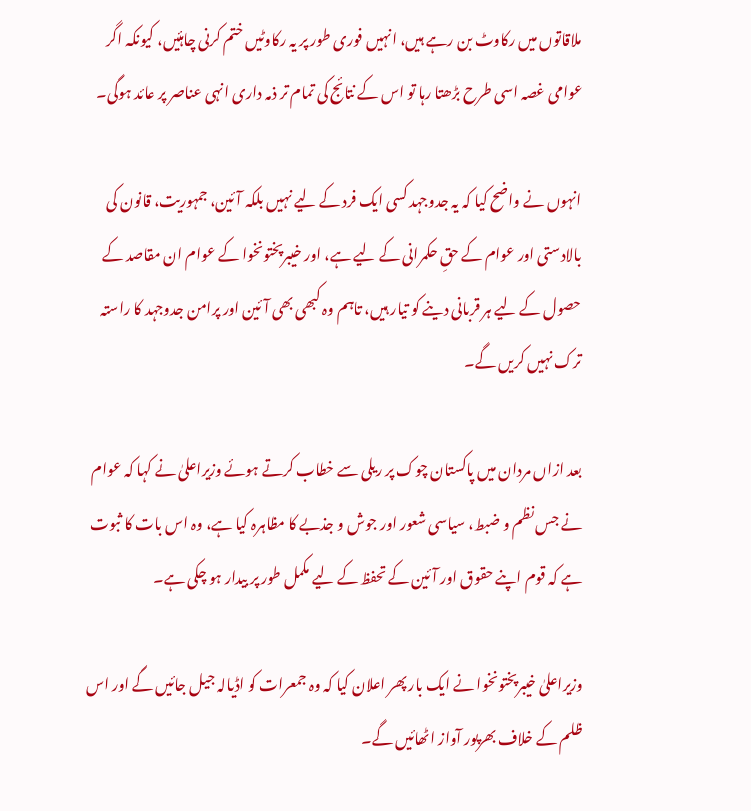ملاقاتوں میں رکاوٹ بن رہے ہیں، انہیں فوری طور پر یہ رکاوٹیں ختم کرنی چاہئیں، کیونکہ اگر عوامی غصہ اسی طرح بڑھتا رہا تو اس کے نتائج کی تمام تر ذمہ داری انہی عناصر پر عائد ہوگی۔

انہوں نے واضح کیا کہ یہ جدوجہد کسی ایک فرد کے لیے نہیں بلکہ آئین، جمہوریت، قانون کی بالادستی اور عوام کے حقِ حکمرانی کے لیے ہے، اور خیبرپختونخوا کے عوام ان مقاصد کے حصول کے لیے ہر قربانی دینے کو تیار ہیں، تاہم وہ کبھی بھی آئین اور پرامن جدوجہد کا راستہ ترک نہیں کریں گے۔

بعد ازاں مردان میں پاکستان چوک پر ریلی سے خطاب کرتے ہوئے وزیراعلیٰ نے کہا کہ عوام نے جس نظم و ضبط، سیاسی شعور اور جوش و جذبے کا مظاہرہ کیا ہے، وہ اس بات کا ثبوت ہے کہ قوم اپنے حقوق اور آئین کے تحفظ کے لیے مکمل طور پر بیدار ہو چکی ہے۔

وزیراعلیٰ خیبرپختونخوا نے ایک بار پھر اعلان کیا کہ وہ جمعرات کو اڈیالہ جیل جائیں گے اور اس ظلم کے خلاف بھرپور آواز اٹھائیں گے۔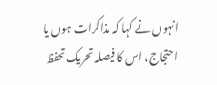انہوں نے کہا کہ مذاکرات ہوں یا احتجاج، اس کا فیصلہ تحریک تحفظ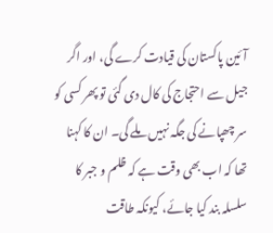آئین پاکستان کی قیادت کرے گی، اور اگر جیل سے احتجاج کی کال دی گئی تو پھر کسی کو سر چھپانے کی جگہ نہیں ملے گی۔ ان کا کہنا تھا کہ اب بھی وقت ہے کہ ظلم و جبر کا سلسلہ بند کیا جائے، کیونکہ طاقت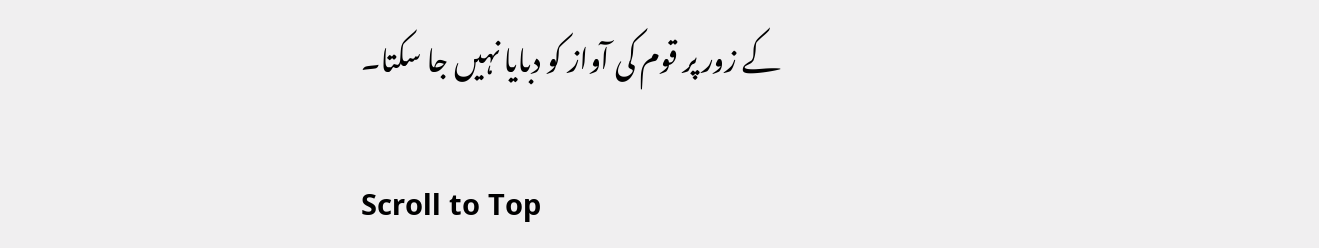کے زور پر قوم کی آواز کو دبایا نہیں جا سکتا۔

Scroll to Top